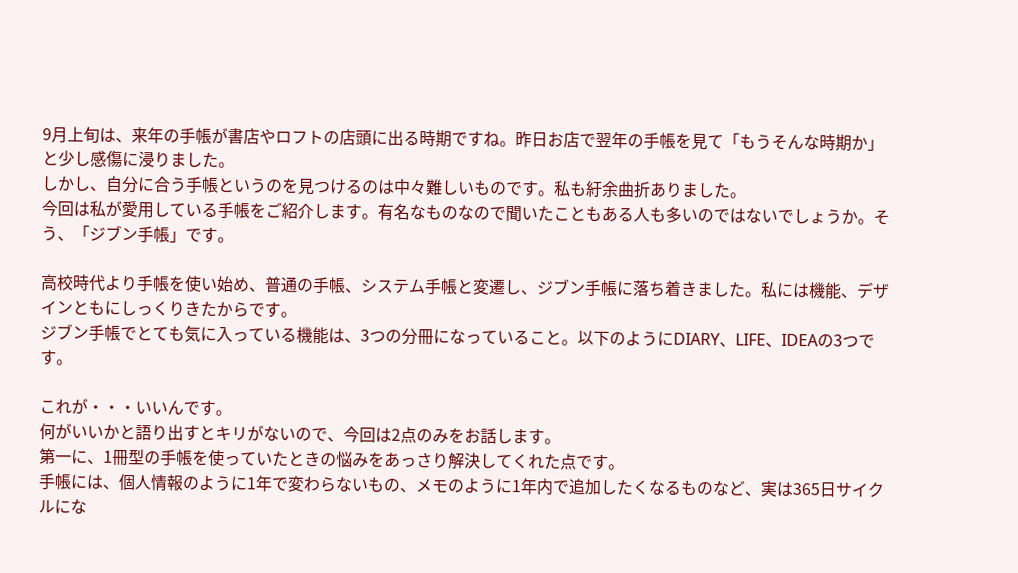9月上旬は、来年の手帳が書店やロフトの店頭に出る時期ですね。昨日お店で翌年の手帳を見て「もうそんな時期か」と少し感傷に浸りました。
しかし、自分に合う手帳というのを見つけるのは中々難しいものです。私も紆余曲折ありました。
今回は私が愛用している手帳をご紹介します。有名なものなので聞いたこともある人も多いのではないでしょうか。そう、「ジブン手帳」です。

高校時代より手帳を使い始め、普通の手帳、システム手帳と変遷し、ジブン手帳に落ち着きました。私には機能、デザインともにしっくりきたからです。
ジブン手帳でとても気に入っている機能は、3つの分冊になっていること。以下のようにDIARY、LIFE、IDEAの3つです。

これが・・・いいんです。
何がいいかと語り出すとキリがないので、今回は2点のみをお話します。
第一に、1冊型の手帳を使っていたときの悩みをあっさり解決してくれた点です。
手帳には、個人情報のように1年で変わらないもの、メモのように1年内で追加したくなるものなど、実は365日サイクルにな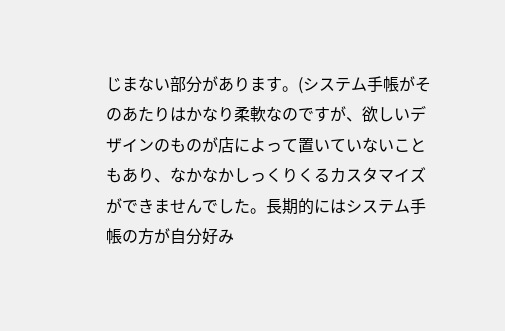じまない部分があります。(システム手帳がそのあたりはかなり柔軟なのですが、欲しいデザインのものが店によって置いていないこともあり、なかなかしっくりくるカスタマイズができませんでした。長期的にはシステム手帳の方が自分好み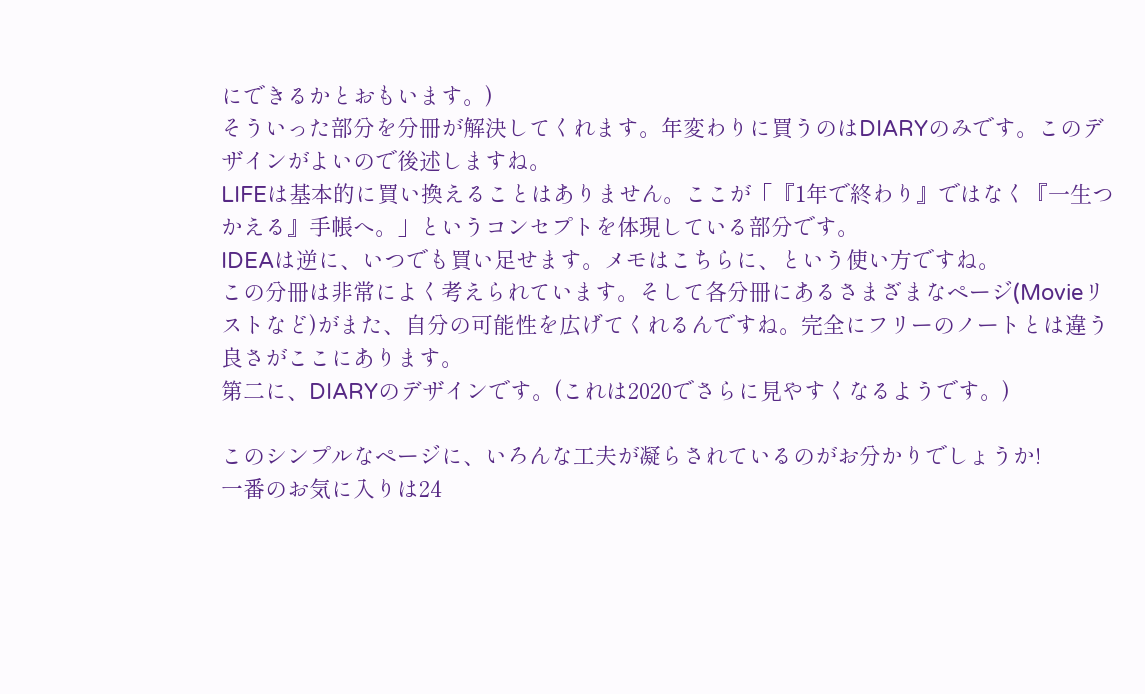にできるかとおもいます。)
そういった部分を分冊が解決してくれます。年変わりに買うのはDIARYのみです。このデザインがよいので後述しますね。
LIFEは基本的に買い換えることはありません。ここが「『1年で終わり』ではなく『⼀⽣つかえる』手帳へ。」というコンセプトを体現している部分です。
IDEAは逆に、いつでも買い足せます。メモはこちらに、という使い方ですね。
この分冊は非常によく考えられています。そして各分冊にあるさまざまなページ(Movieリストなど)がまた、自分の可能性を広げてくれるんですね。完全にフリーのノートとは違う良さがここにあります。
第二に、DIARYのデザインです。(これは2020でさらに見やすくなるようです。)

このシンプルなページに、いろんな工夫が凝らされているのがお分かりでしょうか!
一番のお気に入りは24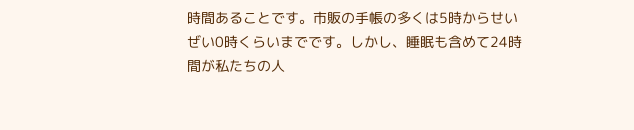時間あることです。市販の手帳の多くは5時からせいぜい0時くらいまでです。しかし、睡眠も含めて24時間が私たちの人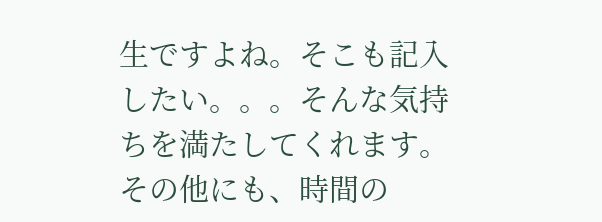生ですよね。そこも記入したい。。。そんな気持ちを満たしてくれます。
その他にも、時間の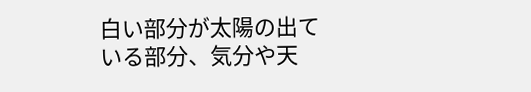白い部分が太陽の出ている部分、気分や天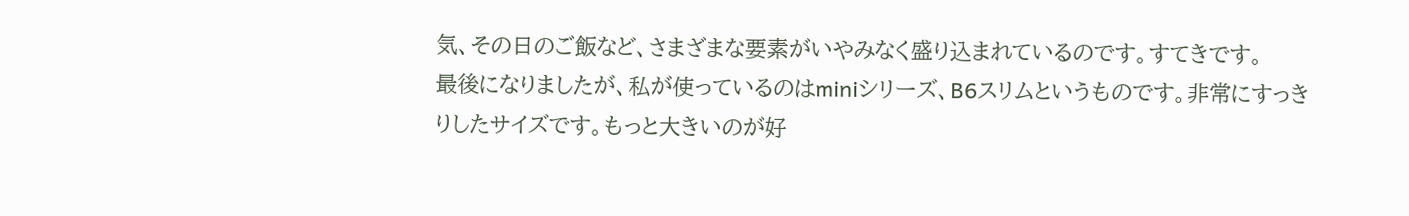気、その日のご飯など、さまざまな要素がいやみなく盛り込まれているのです。すてきです。
最後になりましたが、私が使っているのはminiシリーズ、B6スリムというものです。非常にすっきりしたサイズです。もっと大きいのが好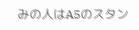みの人はA5のスタン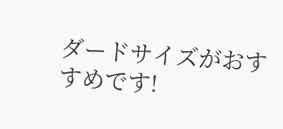ダードサイズがおすすめです!